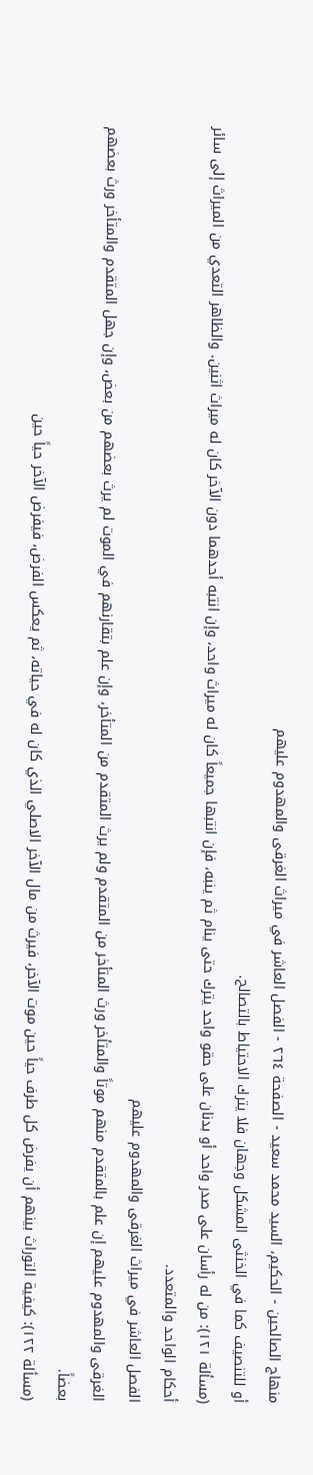منهاج الصالحين - الحكيم، السيد محمد سعيد - الصفحة ٢٦٤ - الفصل العاشر في ميراث الغرقى والمهدوم عليهم
أو للتنصيف كما في الخنثى المشكل وجهان فلا يترك الاحتياط بالتصالح.
(مسألة ١٢١): من له رأسان على صدر واحد أو بدنان على حقو واحد يترك حتى ينام ثم ينبه، فإن انتبها جميعاً كان له ميراث واحد، وإن انتبه أحدهما دون الآخر كان له ميراث اثنين. والظاهر التعدي من الميراث إلى سائر أحكام الواحد والمتعدد.
الفصل العاشر في ميراث الغرقى والمهدوم عليهم
الغرقى والمهدوم عليهم إن علم بالمتقدم منهم موتاً والمتأخر ورث المتأخر من المتقدم ولم يرث المتقدم من المتأخر، وإن علم بتقارنهم في الموت لم يرث بعضهم من بعض، وإن جهل المتقدم والمتأخر ورث بعضهم بعضاً.
(مسألة ١٢٢): كيفية التوراث بينهم أن يفرض كل طرف حياً حين موت الآخر، فيرث من مال الآخر الاصلي الذي كان له في حياته، ثم يعكس الفرض، فيفرض الآخر حياً حين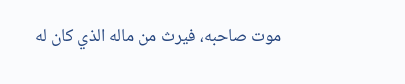موت صاحبه، فيرث من ماله الذي كان له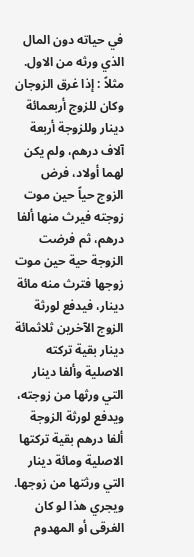في حياته دون المال الذي ورثه من الاول. مثلاً : إذا غرق الزوجان وكان للزوج أربعمائة دينار وللزوجة أربعة آلاف درهم، ولم يكن لهما أولاد، فرض الزوج حياً حين موت زوجته فيرث منها ألفا درهم، ثم فرضت الزوجة حية حين موت زوجها فترث منه مائة دينار، فيدفع لورثة الزوج الآخرين ثلاثمائة دينار بقية تركته الاصلية وألفا دينار التي ورثها من زوجته، ويدفع لورثة الزوجة ألفا درهم بقية تركتها الاصلية ومائة دينار التي ورثتها من زوجها.
ويجري هذا لو كان الغرقى أو المهدوم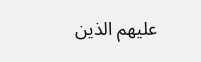عليهم الذين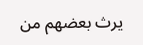يرث بعضهم من